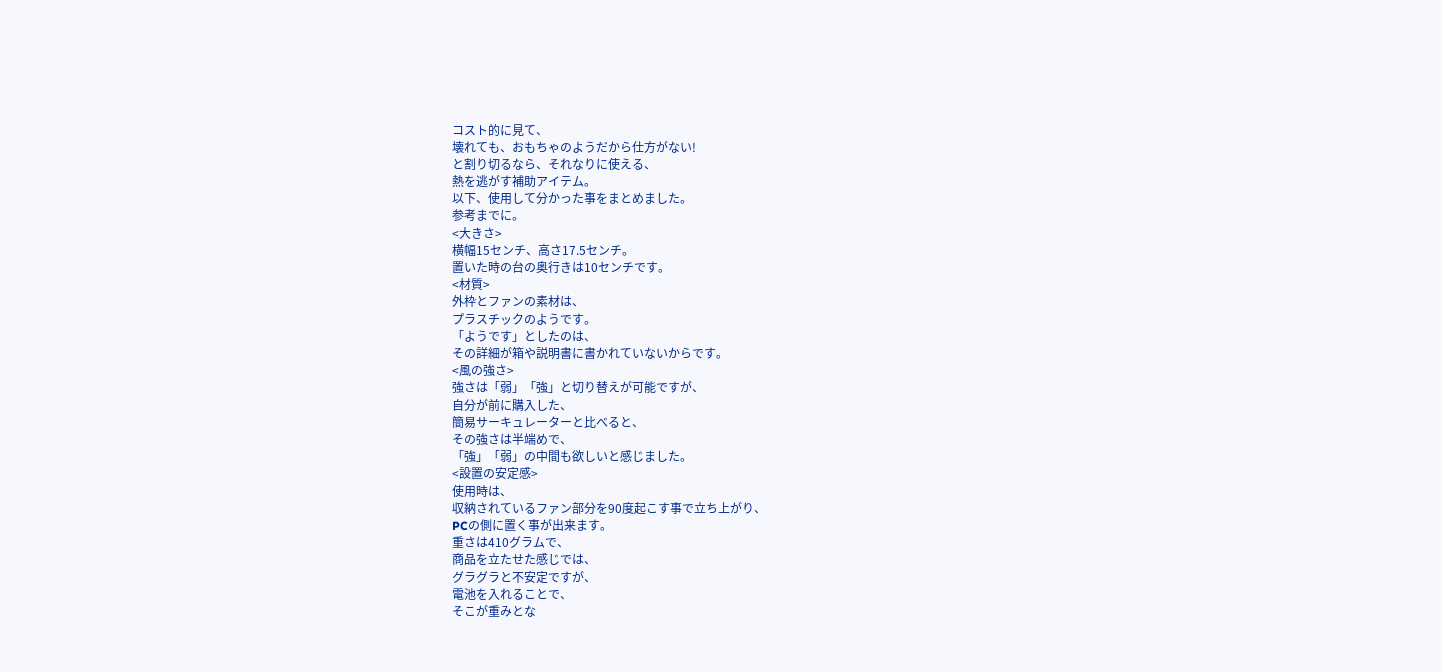コスト的に見て、
壊れても、おもちゃのようだから仕方がない!
と割り切るなら、それなりに使える、
熱を逃がす補助アイテム。
以下、使用して分かった事をまとめました。
参考までに。
<大きさ>
横幅15センチ、高さ17.5センチ。
置いた時の台の奥行きは10センチです。
<材質>
外枠とファンの素材は、
プラスチックのようです。
「ようです」としたのは、
その詳細が箱や説明書に書かれていないからです。
<風の強さ>
強さは「弱」「強」と切り替えが可能ですが、
自分が前に購入した、
簡易サーキュレーターと比べると、
その強さは半端めで、
「強」「弱」の中間も欲しいと感じました。
<設置の安定感>
使用時は、
収納されているファン部分を90度起こす事で立ち上がり、
PCの側に置く事が出来ます。
重さは410グラムで、
商品を立たせた感じでは、
グラグラと不安定ですが、
電池を入れることで、
そこが重みとな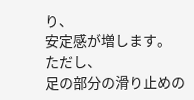り、
安定感が増します。
ただし、
足の部分の滑り止めの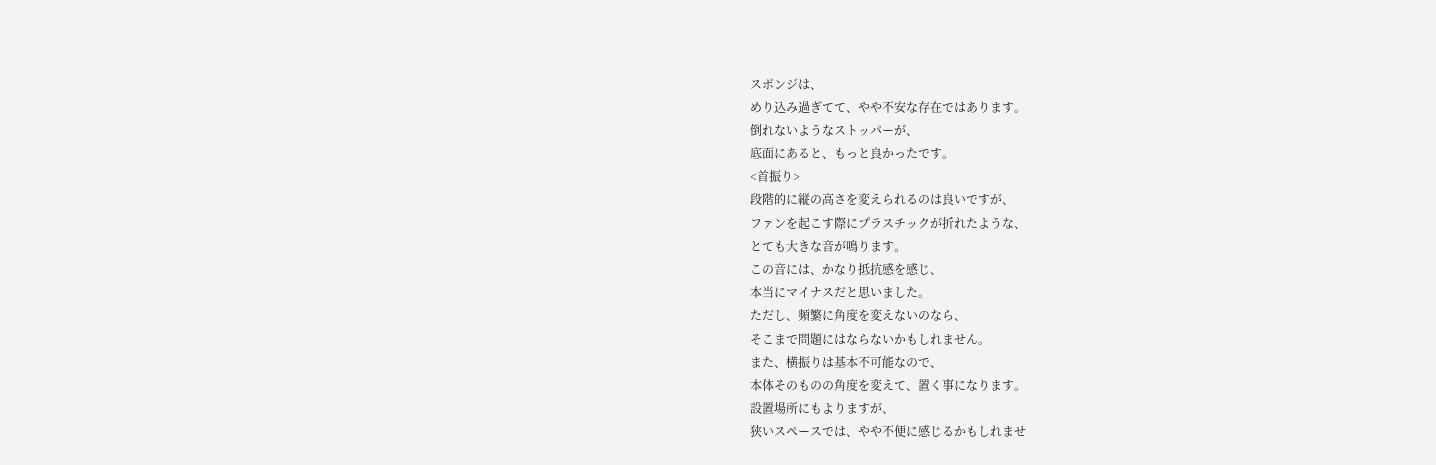スポンジは、
めり込み過ぎてて、やや不安な存在ではあります。
倒れないようなストッパーが、
底面にあると、もっと良かったです。
<首振り>
段階的に縦の高さを変えられるのは良いですが、
ファンを起こす際にプラスチックが折れたような、
とても大きな音が鳴ります。
この音には、かなり抵抗感を感じ、
本当にマイナスだと思いました。
ただし、頻繁に角度を変えないのなら、
そこまで問題にはならないかもしれません。
また、横振りは基本不可能なので、
本体そのものの角度を変えて、置く事になります。
設置場所にもよりますが、
狭いスペースでは、やや不便に感じるかもしれませ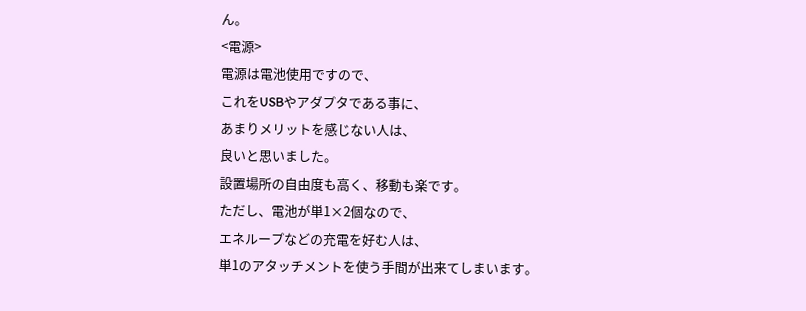ん。
<電源>
電源は電池使用ですので、
これをUSBやアダプタである事に、
あまりメリットを感じない人は、
良いと思いました。
設置場所の自由度も高く、移動も楽です。
ただし、電池が単1×2個なので、
エネループなどの充電を好む人は、
単1のアタッチメントを使う手間が出来てしまいます。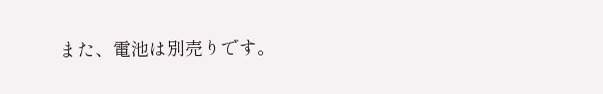また、電池は別売りです。